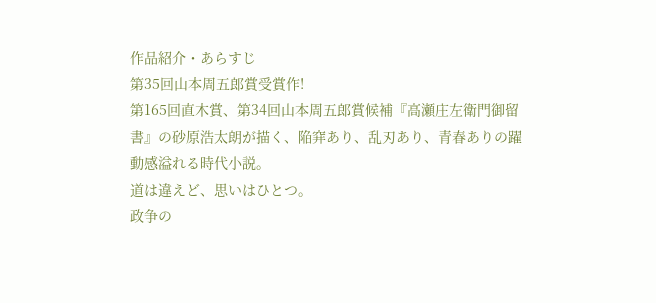作品紹介・あらすじ
第35回山本周五郎賞受賞作!
第165回直木賞、第34回山本周五郎賞候補『高瀬庄左衛門御留書』の砂原浩太朗が描く、陥穽あり、乱刃あり、青春ありの躍動感溢れる時代小説。
道は違えど、思いはひとつ。
政争の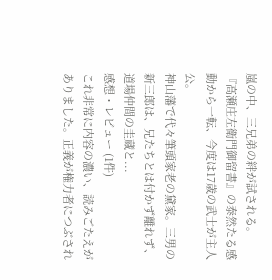嵐の中、三兄弟の絆が試される。
『高瀬庄左衛門御留書』の泰然たる感動から一転、今度は17歳の武士が主人公。
神山藩で代々筆頭家老の黛家。三男の新三郎は、兄たちとは付かず離れず、道場仲間の圭蔵と...
感想・レビュー (1件)
これ非常に内容の濃い、読みごたえがありました。正義が権力者につぶされ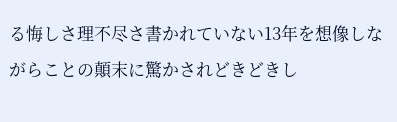る悔しさ理不尽さ書かれていない13年を想像しながらことの顛末に驚かされどきどきし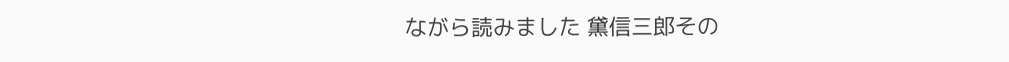ながら読みました 黛信三郎その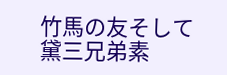竹馬の友そして黛三兄弟素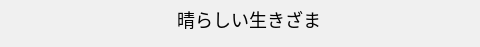晴らしい生きざま